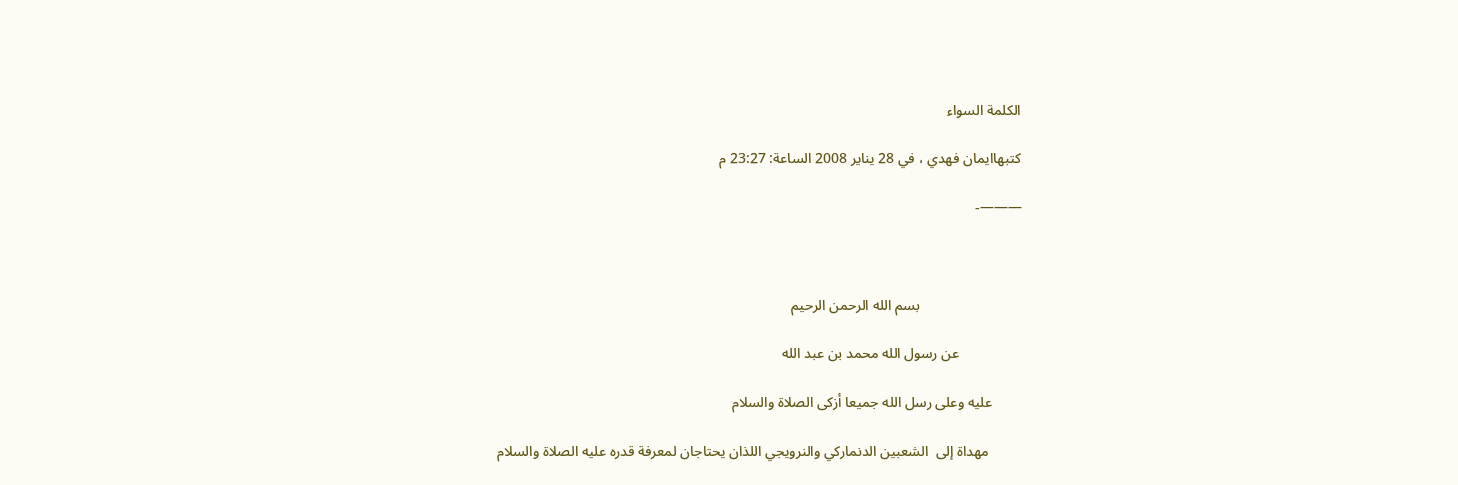الكلمة السواء

كتبهاايمان فهدي ، في 28 يناير 2008 الساعة: 23:27 م

———-



                            بسم الله الرحمن الرحيم

                 عن رسول الله محمد بن عبد الله

        عليه وعلى رسل الله جميعا أزكى الصلاة والسلام

         مهداة إلى  الشعبين الدنماركي والنرويجي اللذان يحتاجان لمعرفة قدره عليه الصلاة والسلام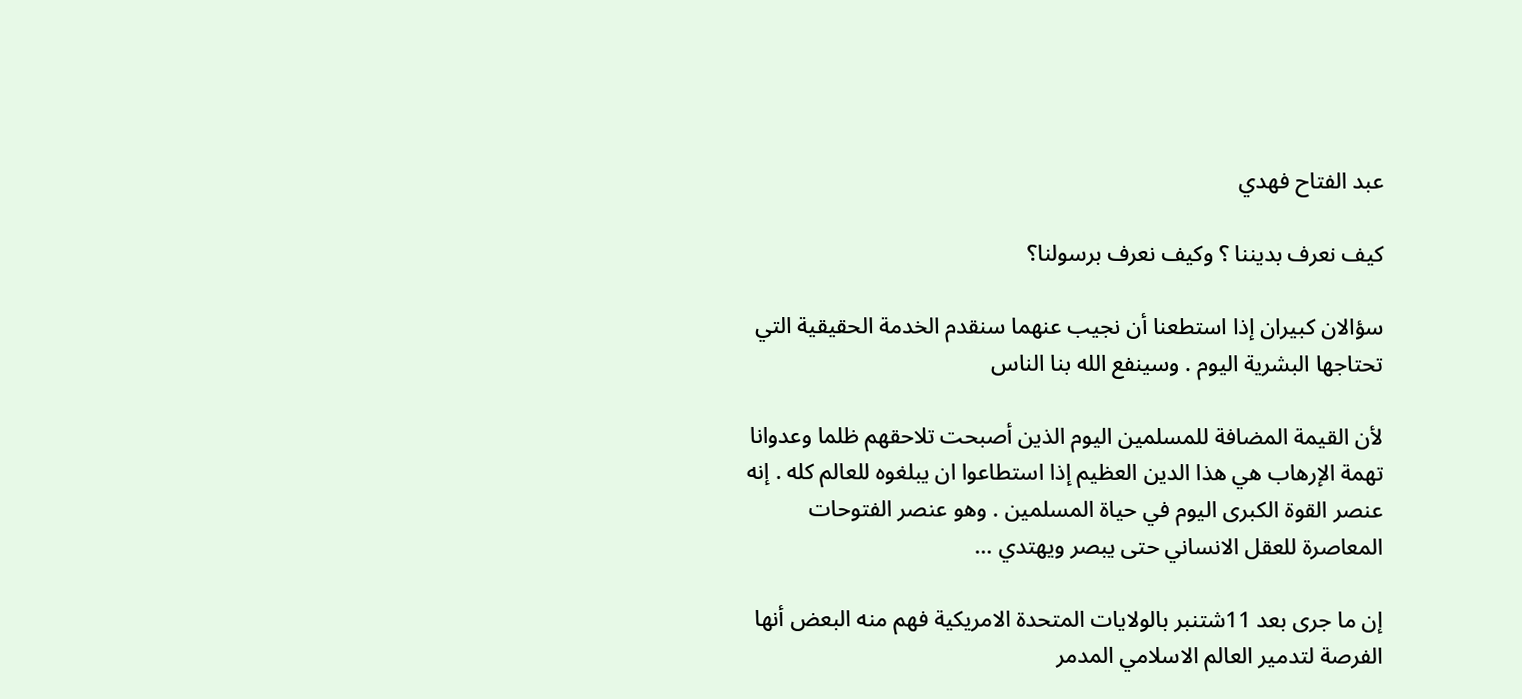عبد الفتاح فهدي

كيف نعرف بديننا ؟ وكيف نعرف برسولنا؟

سؤالان كبيران إذا استطعنا أن نجيب عنهما سنقدم الخدمة الحقيقية التي تحتاجها البشرية اليوم . وسينفع الله بنا الناس

لأن القيمة المضافة للمسلمين اليوم الذين أصبحت تلاحقهم ظلما وعدوانا تهمة الإرهاب هي هذا الدين العظيم إذا استطاعوا ان يبلغوه للعالم كله . إنه عنصر القوة الكبرى اليوم في حياة المسلمين . وهو عنصر الفتوحات المعاصرة للعقل الانساني حتى يبصر ويهتدي …

إن ما جرى بعد 11شتنبر بالولايات المتحدة الامريكية فهم منه البعض أنها الفرصة لتدمير العالم الاسلامي المدمر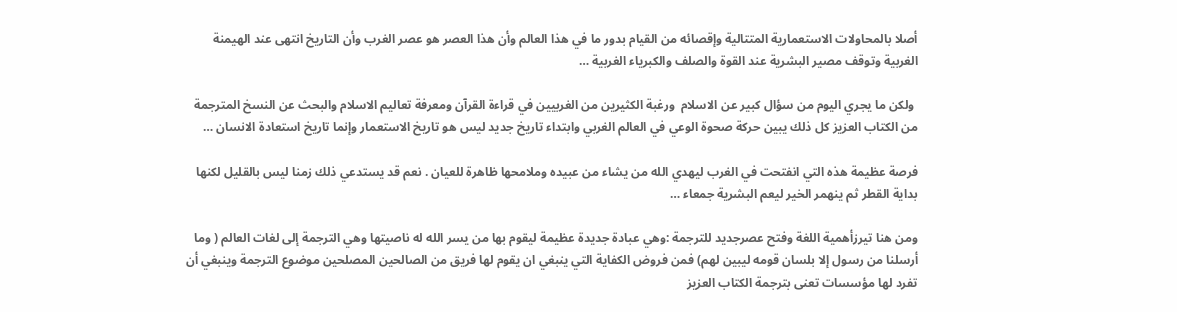أصلا بالمحاولات الاستعمارية المتتالية وإقصائه من القيام بدور ما في هذا العالم وأن هذا العصر هو عصر الغرب وأن التاريخ انتهى عند الهيمنة الغربية وتوقف مصير البشرية عند القوة والصلف والكبرياء الغربية …

 ولكن ما يجري اليوم من سؤال كبير عن الاسلام  ورغبة الكثيرين من الغربيين في قراءة القرآن ومعرفة تعاليم الاسلام والبحث عن النسخ المترجمة من الكتاب العزيز كل ذلك يبين حركة صحوة الوعي في العالم الغربي وابتداء تاريخ جديد ليس هو تاريخ الاستعمار وإنما تاريخ استعادة الانسان …

فرصة عظيمة هذه التي انفتحت في الغرب ليهدي الله من يشاء من عبيده وملامحها ظاهرة للعيان . نعم قد يستدعي ذلك زمنا ليس بالقليل لكنها بداية القطر ثم ينهمر الخير ليعم البشرية جمعاء …

ومن هنا تيرزأهمية اللغة وفتح عصرجديد للترجمة :وهي عبادة جديدة عظيمة ليقوم بها من يسر الله له ناصيتها وهي الترجمة إلى لغات العالم ( وما أرسلنا من رسول إلا بلسان قومه ليبين لهم) فمن فروض الكفاية التي ينبغي ان يقوم لها فريق من الصالحين المصلحين موضوع الترجمة وينبغي أن تفرد لها مؤسسات تعنى بترجمة الكتاب العزيز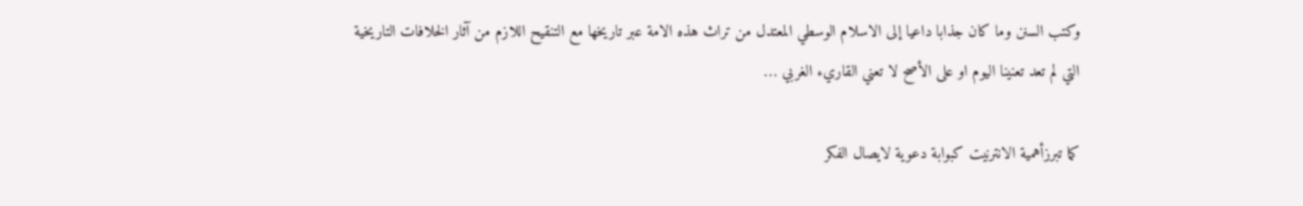وكتب السنن وما كان جذابا داعيا إلى الاسلام الوسطي المعتدل من تراث هذه الامة عبر تاريخها مع التنقيح اللازم من آثار الخلافات التاريخية التي لم تعد تعنينا اليوم او على الأصح لا تعني القاريء الغربي …

كما تبرزأهمية الانترنيت كبوابة دعوية لايصال الفكر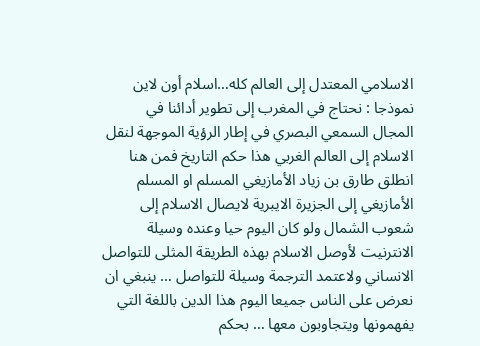الاسلامي المعتدل إلى العالم كله…اسلام أون لاين نموذجا : نحتاج في المغرب إلى تطوير أدائنا في المجال السمعي البصري في إطار الرؤية الموجهة لنقل الاسلام إلى العالم الغربي هذا حكم التاريخ فمن هنا انطلق طارق بن زياد الأمازيغي المسلم او المسلم الأمازيغي إلى الجزيرة الايبرية لايصال الاسلام إلى شعوب الشمال ولو كان اليوم حيا وعنده وسيلة الانترنيت لأوصل الاسلام بهذه الطريقة المثلى للتواصل الانساني ولاعتمد الترجمة وسيلة للتواصل … ينبغي ان نعرض على الناس جميعا اليوم هذا الدين باللغة التي يفهمونها ويتجاوبون معها … بحكم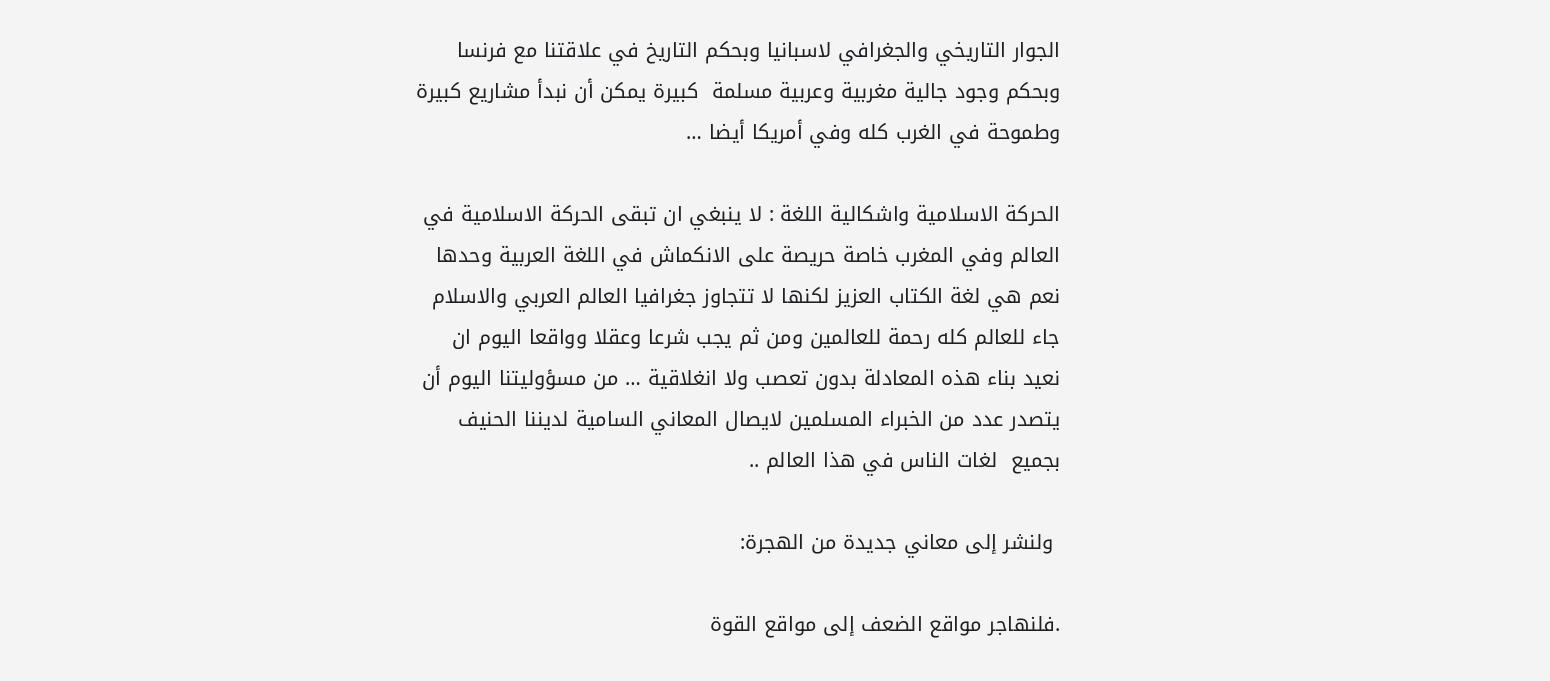الجوار التاريخي والجغرافي لاسبانيا وبحكم التاريخ في علاقتنا مع فرنسا وبحكم وجود جالية مغربية وعربية مسلمة  كبيرة يمكن أن نبدأ مشاريع كبيرة وطموحة في الغرب كله وفي أمريكا أيضا …

الحركة الاسلامية واشكالية اللغة : لا ينبغي ان تبقى الحركة الاسلامية في العالم وفي المغرب خاصة حريصة على الانكماش في اللغة العربية وحدها نعم هي لغة الكتاب العزيز لكنها لا تتجاوز جغرافيا العالم العربي والاسلام جاء للعالم كله رحمة للعالمين ومن ثم يجب شرعا وعقلا وواقعا اليوم ان نعيد بناء هذه المعادلة بدون تعصب ولا انغلاقية … من مسؤوليتنا اليوم أن يتصدر عدد من الخبراء المسلمين لايصال المعاني السامية لديننا الحنيف بجميع  لغات الناس في هذا العالم ..

 ولنشر إلى معاني جديدة من الهجرة:

.فلنهاجر مواقع الضعف إلى مواقع القوة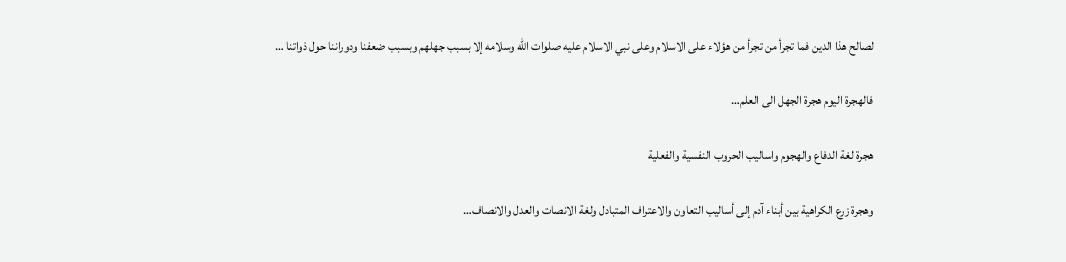لصالح هذا الدين فما تجرأ من تجرأ من هؤلاء على الاسلام وعلى نبي الاسلام عليه صلوات الله وسلامه إلا بسبب جهلهم وبسبب ضعفنا ودوراننا حول ذواتنا …

فالهجرة اليوم هجرة الجهل الى العلم…

هجرة لغة الدفاع والهجوم واساليب الحروب النفسية والفعلية

وهجرة زرع الكراهية بين أبناء آدم إلى أساليب التعاون والاعتراف المتبادل ولغة الانصات والعدل والانصاف…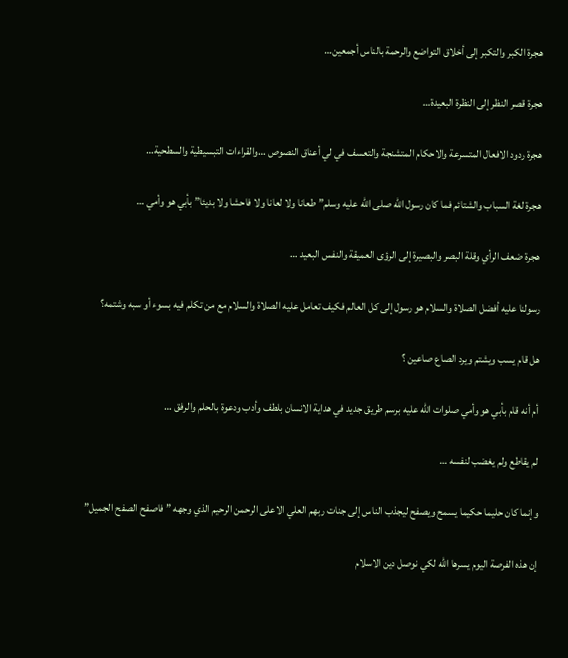هجرة الكبر والتكبر إلى أخلاق التواضع والرحمة بالناس أجمعين…

هجرة قصر النظر إلى النظرة البعيدة…

هجرة ردود الافعال المتسرعة والاحكام المتشنجة والتعسف في لي أعناق النصوص …والقراءات التبسيطية والسطحية…

هجرة لغة السباب والشتائم فما كان رسول الله صلى الله عليه وسلم” طعانا ولا لعانا ولا فاحشا ولا بديئا” بأبي هو وأمي …

هجرة ضعف الرأي وقلة البصر والبصيرة إلى الرؤى العميقة والنفس البعيد …

رسولنا عليه أفضل الصلاة والسلام هو رسول إلى كل العالم فكيف تعامل عليه الصلاة والسلام مع من تكلم فيه بسوء أو سبه وشتمه؟

هل قام يسب ويشتم ويرد الصاع صاعين ؟

أم أنه قام بأبي هو وأمي صلوات الله عليه برسم طريق جديد في هداية الانسان بلطف وأدب ودعوة بالحلم والرفق …

لم يقاطع ولم يغضب لنفسه …

وإنما كان حليما حكيما يسمح ويصفح ليجذب الناس إلى جنات ربهم العلي الاعلى الرحمن الرحيم الذي وجهه ” فاصفح الصفح الجميل”

إن هذه الفرصة اليوم يسرها الله لكي نوصل دين الاسلام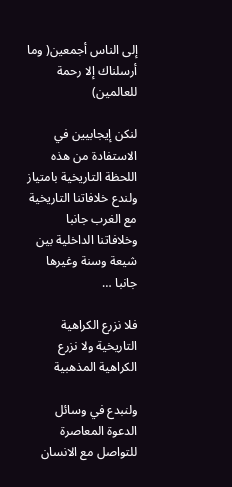إلى الناس أجمعين( وما أرسلناك إلا رحمة للعالمين)

لنكن إيجابيين في الاستفادة من هذه اللحظة التاريخية بامتياز ولندع خلافاتنا التاريخية مع الغرب جانبا وخلافاتنا الداخلية بين شيعة وسنة وغيرها جانبا …

فلا نزرع الكراهية التاريخية ولا نزرع الكراهية المذهبية

ولنبدع في وسائل الدعوة المعاصرة للتواصل مع الانسان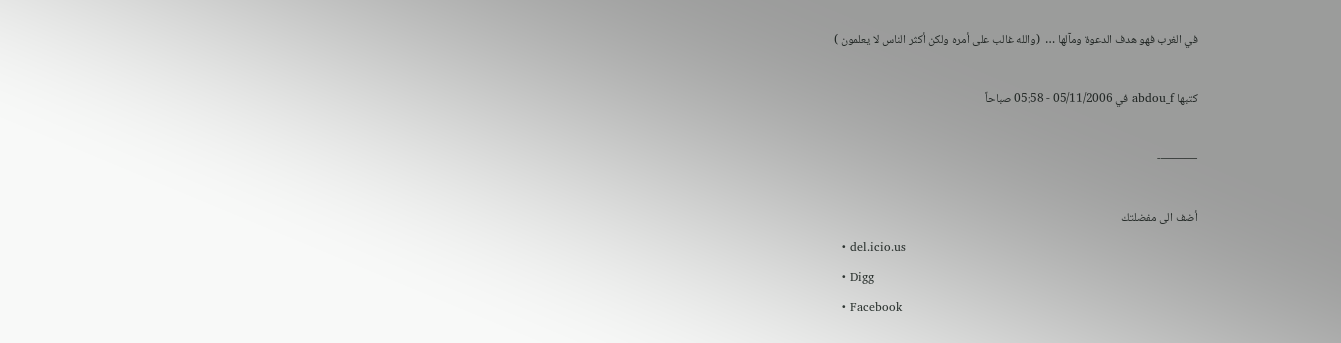في الغرب فهو هدف الدعوة ومآلها …  (والله غالب على أمره ولكن أكثر الناس لا يعلمون )

كتبها abdou_f في 05/11/2006 - 05:58 صباحاً

———-

أضف الى مفضلتك
  • del.icio.us
  • Digg
  • Facebook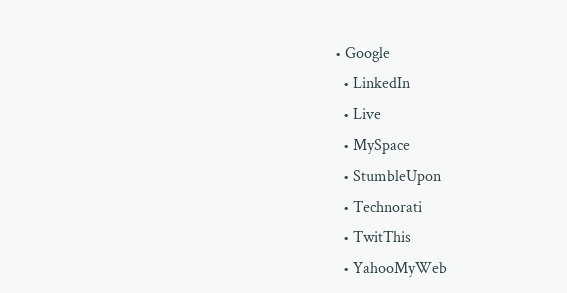• Google
  • LinkedIn
  • Live
  • MySpace
  • StumbleUpon
  • Technorati
  • TwitThis
  • YahooMyWeb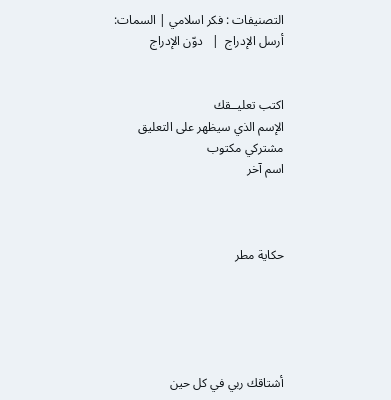التصنيفات : فكر اسلامي | السمات:
أرسل الإدراج  |   دوّن الإدراج


اكتب تعليــقك
الإسم الذي سيظهر على التعليق
مشتركي مكتوب
اسم آخر



حكاية مطر





أشتاقك ربي في كل حين